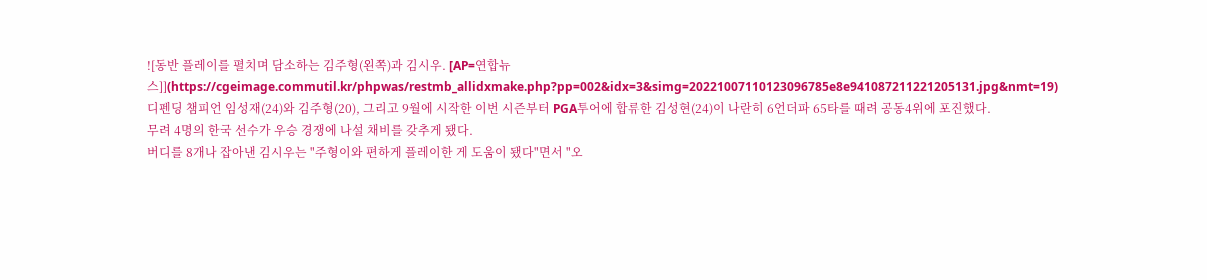![동반 플레이를 펼치며 담소하는 김주형(왼쪽)과 김시우. [AP=연합뉴스]](https://cgeimage.commutil.kr/phpwas/restmb_allidxmake.php?pp=002&idx=3&simg=20221007110123096785e8e941087211221205131.jpg&nmt=19)
디펜딩 챔피언 임성재(24)와 김주형(20), 그리고 9월에 시작한 이번 시즌부터 PGA투어에 합류한 김성현(24)이 나란히 6언더파 65타를 때려 공동4위에 포진했다.
무려 4명의 한국 선수가 우승 경쟁에 나설 채비를 갖추게 됐다.
버디를 8개나 잡아낸 김시우는 "주형이와 편하게 플레이한 게 도움이 됐다"면서 "오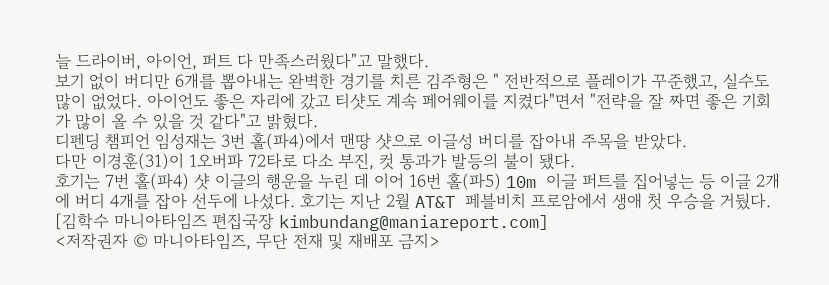늘 드라이버, 아이언, 퍼트 다 만족스러웠다"고 말했다.
보기 없이 버디만 6개를 뽑아내는 완벽한 경기를 치른 김주형은 " 전반적으로 플레이가 꾸준했고, 실수도 많이 없었다. 아이언도 좋은 자리에 갔고 티샷도 계속 페어웨이를 지켰다"면서 "전략을 잘 짜면 좋은 기회가 많이 올 수 있을 것 같다"고 밝혔다.
디펜딩 챔피언 임성재는 3번 홀(파4)에서 맨땅 샷으로 이글성 버디를 잡아내 주목을 받았다.
다만 이경훈(31)이 1오버파 72타로 다소 부진, 컷 통과가 발등의 불이 됐다.
호기는 7번 홀(파4) 샷 이글의 행운을 누린 데 이어 16번 홀(파5) 10m 이글 퍼트를 집어넣는 등 이글 2개에 버디 4개를 잡아 선두에 나섰다. 호기는 지난 2월 AT&T 페블비치 프로암에서 생애 첫 우승을 거뒀다.
[김학수 마니아타임즈 편집국장 kimbundang@maniareport.com]
<저작권자 © 마니아타임즈, 무단 전재 및 재배포 금지>